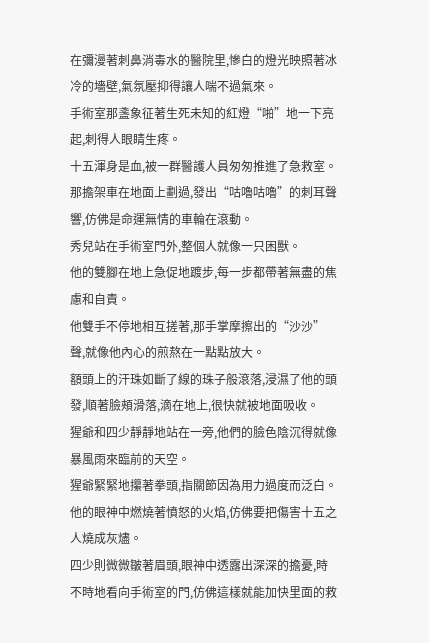在彌漫著刺鼻消毒水的醫院里,慘白的燈光映照著冰冷的墻壁,氣氛壓抑得讓人喘不過氣來。
手術室那盞象征著生死未知的紅燈“啪”地一下亮起,刺得人眼睛生疼。
十五渾身是血,被一群醫護人員匆匆推進了急救室。
那擔架車在地面上劃過,發出“咕嚕咕嚕”的刺耳聲響,仿佛是命運無情的車輪在滾動。
秀兒站在手術室門外,整個人就像一只困獸。
他的雙腳在地上急促地踱步,每一步都帶著無盡的焦慮和自責。
他雙手不停地相互搓著,那手掌摩擦出的“沙沙”聲,就像他內心的煎熬在一點點放大。
額頭上的汗珠如斷了線的珠子般滾落,浸濕了他的頭發,順著臉頰滑落,滴在地上,很快就被地面吸收。
猩爺和四少靜靜地站在一旁,他們的臉色陰沉得就像暴風雨來臨前的天空。
猩爺緊緊地攥著拳頭,指關節因為用力過度而泛白。
他的眼神中燃燒著憤怒的火焰,仿佛要把傷害十五之人燒成灰燼。
四少則微微皺著眉頭,眼神中透露出深深的擔憂,時不時地看向手術室的門,仿佛這樣就能加快里面的救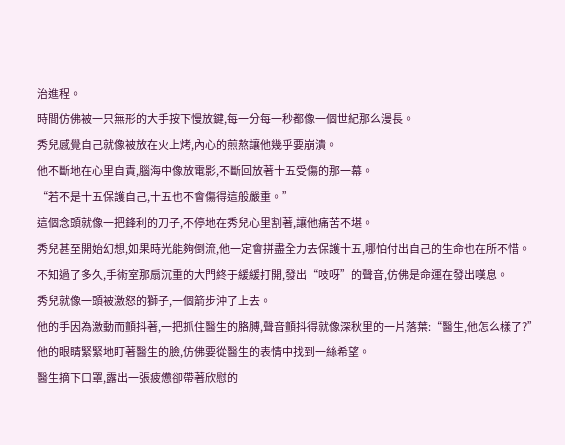治進程。
時間仿佛被一只無形的大手按下慢放鍵,每一分每一秒都像一個世紀那么漫長。
秀兒感覺自己就像被放在火上烤,內心的煎熬讓他幾乎要崩潰。
他不斷地在心里自責,腦海中像放電影,不斷回放著十五受傷的那一幕。
“若不是十五保護自己,十五也不會傷得這般嚴重。”
這個念頭就像一把鋒利的刀子,不停地在秀兒心里割著,讓他痛苦不堪。
秀兒甚至開始幻想,如果時光能夠倒流,他一定會拼盡全力去保護十五,哪怕付出自己的生命也在所不惜。
不知過了多久,手術室那扇沉重的大門終于緩緩打開,發出“吱呀”的聲音,仿佛是命運在發出嘆息。
秀兒就像一頭被激怒的獅子,一個箭步沖了上去。
他的手因為激動而顫抖著,一把抓住醫生的胳膊,聲音顫抖得就像深秋里的一片落葉:“醫生,他怎么樣了?”
他的眼睛緊緊地盯著醫生的臉,仿佛要從醫生的表情中找到一絲希望。
醫生摘下口罩,露出一張疲憊卻帶著欣慰的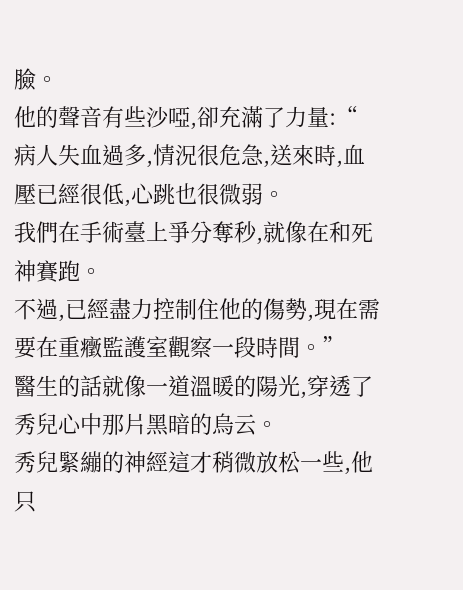臉。
他的聲音有些沙啞,卻充滿了力量:“
病人失血過多,情況很危急,送來時,血壓已經很低,心跳也很微弱。
我們在手術臺上爭分奪秒,就像在和死神賽跑。
不過,已經盡力控制住他的傷勢,現在需要在重癥監護室觀察一段時間。”
醫生的話就像一道溫暖的陽光,穿透了秀兒心中那片黑暗的烏云。
秀兒緊繃的神經這才稍微放松一些,他只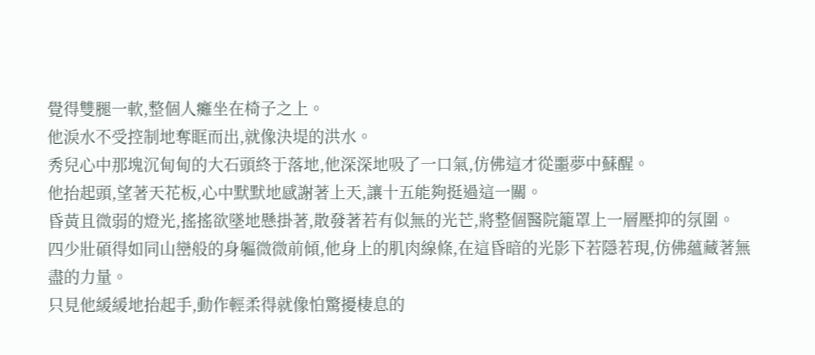覺得雙腿一軟,整個人癱坐在椅子之上。
他淚水不受控制地奪眶而出,就像決堤的洪水。
秀兒心中那塊沉甸甸的大石頭終于落地,他深深地吸了一口氣,仿佛這才從噩夢中蘇醒。
他抬起頭,望著天花板,心中默默地感謝著上天,讓十五能夠挺過這一關。
昏黃且微弱的燈光,搖搖欲墜地懸掛著,散發著若有似無的光芒,將整個醫院籠罩上一層壓抑的氛圍。
四少壯碩得如同山巒般的身軀微微前傾,他身上的肌肉線條,在這昏暗的光影下若隱若現,仿佛蘊藏著無盡的力量。
只見他緩緩地抬起手,動作輕柔得就像怕驚擾棲息的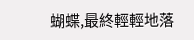蝴蝶,最終輕輕地落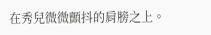在秀兒微微顫抖的肩膀之上。